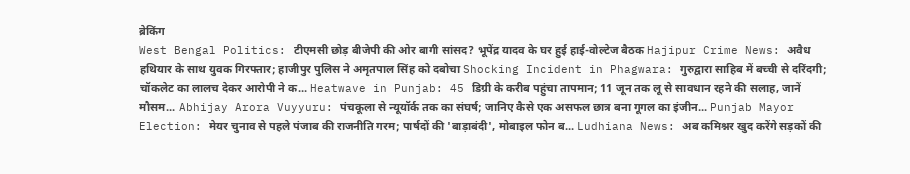ब्रेकिंग
West Bengal Politics: टीएमसी छोड़ बीजेपी की ओर बागी सांसद? भूपेंद्र यादव के घर हुई हाई-वोल्टेज बैठक Hajipur Crime News: अवैध हथियार के साथ युवक गिरफ्तार; हाजीपुर पुलिस ने अमृतपाल सिंह को दबोचा Shocking Incident in Phagwara: गुरुद्वारा साहिब में बच्ची से दरिंदगी; चॉकलेट का लालच देकर आरोपी ने क... Heatwave in Punjab: 45 डिग्री के करीब पहुंचा तापमान; 11 जून तक लू से सावधान रहने की सलाह, जानें मौसम... Abhijay Arora Vuyyuru: पंचकूला से न्यूयॉर्क तक का संघर्ष; जानिए कैसे एक असफल छात्र बना गूगल का इंजीन... Punjab Mayor Election: मेयर चुनाव से पहले पंजाब की राजनीति गरम; पार्षदों की 'बाड़ाबंदी', मोबाइल फोन ब... Ludhiana News: अब कमिश्नर खुद करेंगे सड़कों की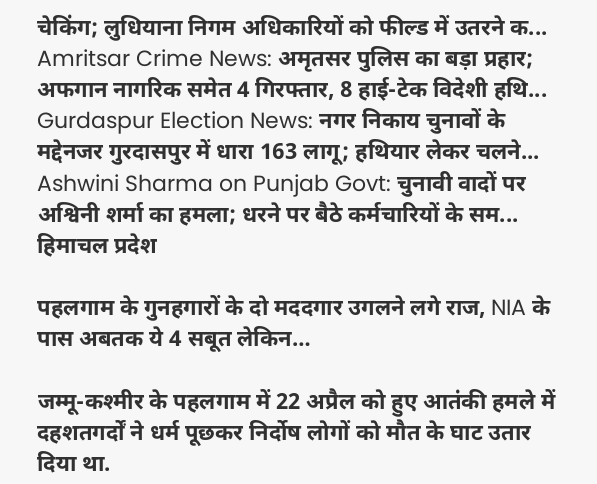चेकिंग; लुधियाना निगम अधिकारियों को फील्ड में उतरने क... Amritsar Crime News: अमृतसर पुलिस का बड़ा प्रहार; अफगान नागरिक समेत 4 गिरफ्तार, 8 हाई-टेक विदेशी हथि... Gurdaspur Election News: नगर निकाय चुनावों के मद्देनजर गुरदासपुर में धारा 163 लागू; हथियार लेकर चलने... Ashwini Sharma on Punjab Govt: चुनावी वादों पर अश्विनी शर्मा का हमला; धरने पर बैठे कर्मचारियों के सम...
हिमाचल प्रदेश

पहलगाम के गुनहगारों के दो मददगार उगलने लगे राज, NIA के पास अबतक ये 4 सबूत लेकिन…

जम्मू-कश्मीर के पहलगाम में 22 अप्रैल को हुए आतंकी हमले में दहशतगर्दों ने धर्म पूछकर निर्दोष लोगों को मौत के घाट उतार दिया था.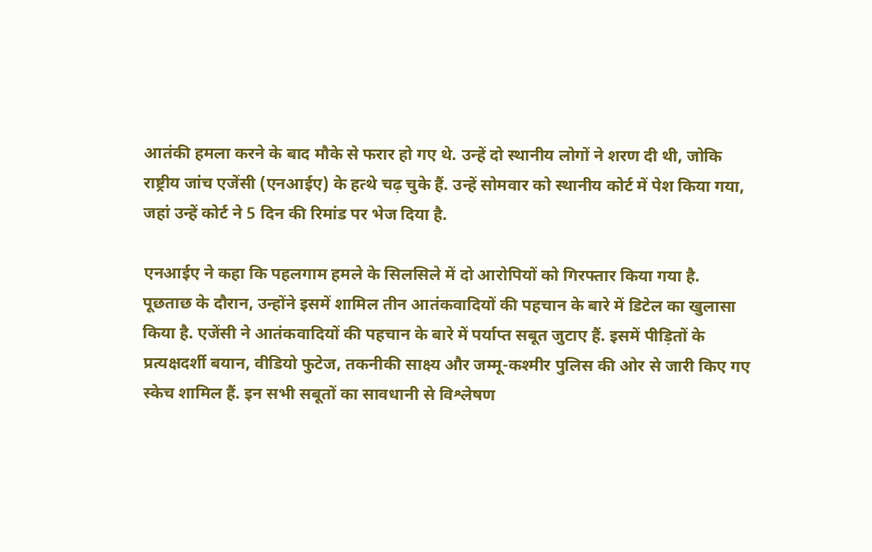आतंकी हमला करने के बाद मौके से फरार हो गए थे. उन्हें दो स्थानीय लोगों ने शरण दी थी, जोकि राष्ट्रीय जांच एजेंसी (एनआईए) के हत्थे चढ़ चुके हैं. उन्हें सोमवार को स्थानीय कोर्ट में पेश किया गया, जहां उन्हें कोर्ट ने 5 दिन की रिमांड पर भेज दिया है.

एनआईए ने कहा कि पहलगाम हमले के सिलसिले में दो आरोपियों को गिरफ्तार किया गया है. पूछताछ के दौरान, उन्होंने इसमें शामिल तीन आतंकवादियों की पहचान के बारे में डिटेल का खुलासा किया है. एजेंसी ने आतंकवादियों की पहचान के बारे में पर्याप्त सबूत जुटाए हैं. इसमें पीड़ितों के प्रत्यक्षदर्शी बयान, वीडियो फुटेज, तकनीकी साक्ष्य और जम्मू-कश्मीर पुलिस की ओर से जारी किए गए स्केच शामिल हैं. इन सभी सबूतों का सावधानी से विश्लेषण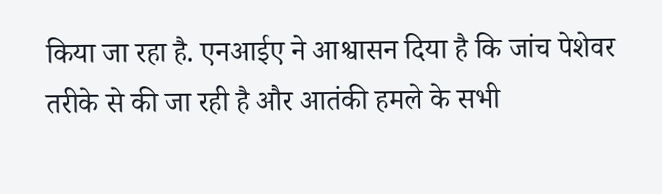किया जा रहा है. एनआईए ने आश्वासन दिया है कि जांच पेशेवर तरीके से की जा रही है और आतंकी हमले के सभी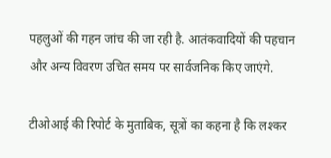पहलुओं की गहन जांच की जा रही है. आतंकवादियों की पहचान और अन्य विवरण उचित समय पर सार्वजनिक किए जाएंगे.

टीओआई की रिपोर्ट के मुताबिक, सूत्रों का कहना है कि लश्कर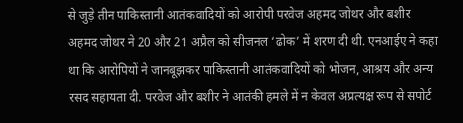से जुड़े तीन पाकिस्तानी आतंकवादियों को आरोपी परवेज अहमद जोथर और बशीर अहमद जोथर ने 20 और 21 अप्रैल को सीजनल ‘ढोक’ में शरण दी थी. एनआईए ने कहा था कि आरोपियों ने जानबूझकर पाकिस्तानी आतंकवादियों को भोजन, आश्रय और अन्य रसद सहायता दी. परवेज और बशीर ने आतंकी हमले में न केवल अप्रत्यक्ष रूप से सपोर्ट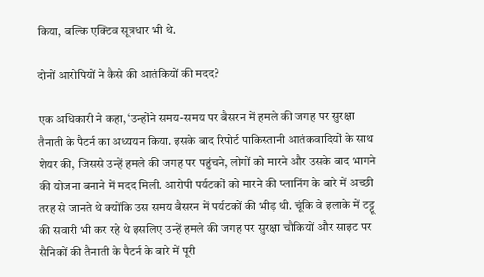किया, बल्कि एक्टिव सूत्रधार भी थे.

दोनों आरोपियों ने कैसे की आतंकियों की मदद?

एक अधिकारी ने कहा, ‘उन्होंने समय-समय पर बैसरन में हमले की जगह पर सुरक्षा तैनाती के पैटर्न का अध्ययन किया. इसके बाद रिपोर्ट पाकिस्तानी आतंकवादियों के साथ शेयर की, जिससे उन्हें हमले की जगह पर पहुंचने, लोगों को मारने और उसके बाद भागने की योजना बनाने में मदद मिली. आरोपी पर्यटकों को मारने की प्लानिंग के बारे में अच्छी तरह से जानते थे क्योंकि उस समय बैसरन में पर्यटकों की भीड़ थी. चूंकि वे इलाके में टट्टू की सवारी भी कर रहे थे इसलिए उन्हें हमले की जगह पर सुरक्षा चौकियों और साइट पर सैनिकों की तैनाती के पैटर्न के बारे में पूरी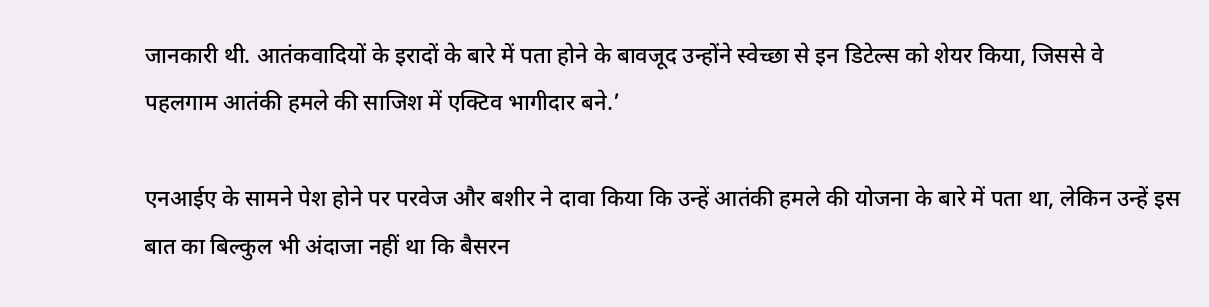जानकारी थी. आतंकवादियों के इरादों के बारे में पता होने के बावजूद उन्होंने स्वेच्छा से इन डिटेल्स को शेयर किया, जिससे वे पहलगाम आतंकी हमले की साजिश में एक्टिव भागीदार बने.’

एनआईए के सामने पेश होने पर परवेज और बशीर ने दावा किया कि उन्हें आतंकी हमले की योजना के बारे में पता था, लेकिन उन्हें इस बात का बिल्कुल भी अंदाजा नहीं था कि बैसरन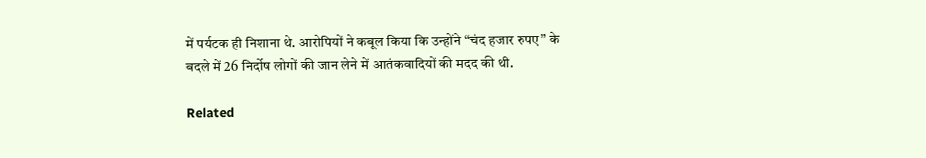में पर्यटक ही निशाना थे. आरोपियों ने कबूल किया कि उन्होंने “चंद हजार रुपए” के बदले में 26 निर्दोष लोगों की जान लेने में आतंकवादियों की मदद की थी.

Related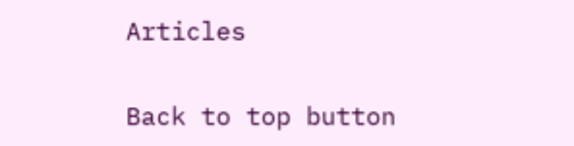Articles

Back to top button